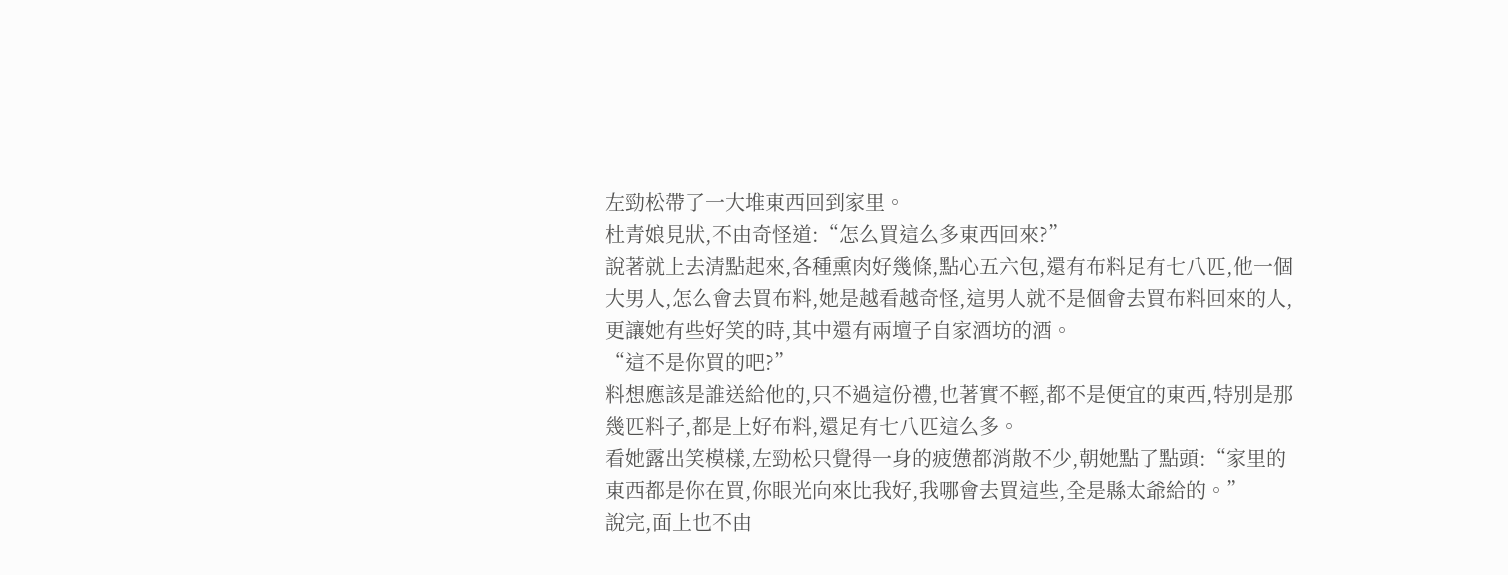左勁松帶了一大堆東西回到家里。
杜青娘見狀,不由奇怪道:“怎么買這么多東西回來?”
說著就上去清點起來,各種熏肉好幾條,點心五六包,還有布料足有七八匹,他一個大男人,怎么會去買布料,她是越看越奇怪,這男人就不是個會去買布料回來的人,更讓她有些好笑的時,其中還有兩壇子自家酒坊的酒。
“這不是你買的吧?”
料想應該是誰送給他的,只不過這份禮,也著實不輕,都不是便宜的東西,特別是那幾匹料子,都是上好布料,還足有七八匹這么多。
看她露出笑模樣,左勁松只覺得一身的疲憊都消散不少,朝她點了點頭:“家里的東西都是你在買,你眼光向來比我好,我哪會去買這些,全是縣太爺給的。”
說完,面上也不由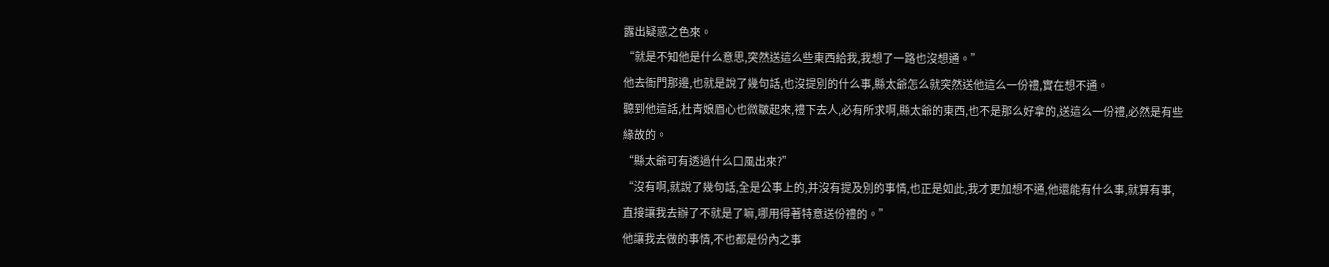露出疑惑之色來。
“就是不知他是什么意思,突然送這么些東西給我,我想了一路也沒想通。”
他去衙門那邊,也就是說了幾句話,也沒提別的什么事,縣太爺怎么就突然送他這么一份禮,實在想不通。
聽到他這話,杜青娘眉心也微皺起來,禮下去人,必有所求啊,縣太爺的東西,也不是那么好拿的,送這么一份禮,必然是有些緣故的。
“縣太爺可有透過什么口風出來?”
“沒有啊,就說了幾句話,全是公事上的,并沒有提及別的事情,也正是如此,我才更加想不通,他還能有什么事,就算有事,直接讓我去辦了不就是了嘛,哪用得著特意送份禮的。”
他讓我去做的事情,不也都是份內之事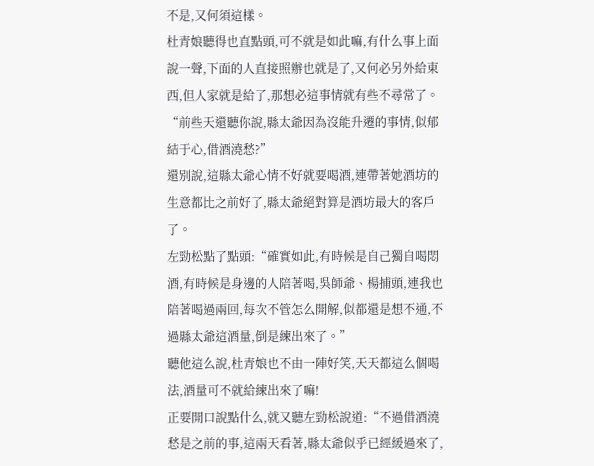不是,又何須這樣。
杜青娘聽得也直點頭,可不就是如此嘛,有什么事上面說一聲,下面的人直接照辦也就是了,又何必另外給東西,但人家就是給了,那想必這事情就有些不尋常了。
“前些天還聽你說,縣太爺因為沒能升遷的事情,似郁結于心,借酒澆愁?”
還別說,這縣太爺心情不好就要喝酒,連帶著她酒坊的生意都比之前好了,縣太爺絕對算是酒坊最大的客戶了。
左勁松點了點頭:“確實如此,有時候是自己獨自喝悶酒,有時候是身邊的人陪著喝,吳師爺、楊捕頭,連我也陪著喝過兩回,每次不管怎么開解,似都還是想不通,不過縣太爺這酒量,倒是練出來了。”
聽他這么說,杜青娘也不由一陣好笑,天天都這么個喝法,酒量可不就給練出來了嘛!
正要開口說點什么,就又聽左勁松說道:“不過借酒澆愁是之前的事,這兩天看著,縣太爺似乎已經緩過來了,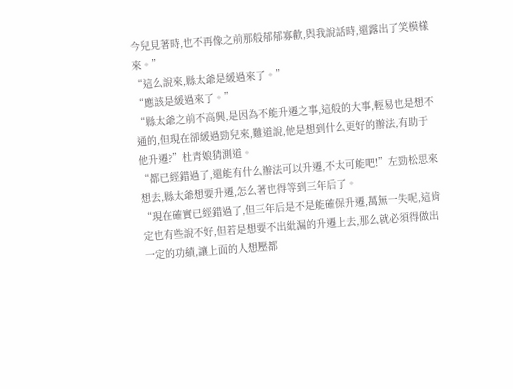今兒見著時,也不再像之前那般郁郁寡歡,與我說話時,還露出了笑模樣來。”
“這么說來,縣太爺是緩過來了。”
“應該是緩過來了。”
“縣太爺之前不高興,是因為不能升遷之事,這般的大事,輕易也是想不通的,但現在卻緩過勁兒來,難道說,他是想到什么更好的辦法,有助于他升遷?”杜青娘猜測道。
“都已經錯過了,還能有什么辦法可以升遷,不太可能吧!”左勁松思來想去,縣太爺想要升遷,怎么著也得等到三年后了。
“現在確實已經錯過了,但三年后是不是能確保升遷,萬無一失呢,這肯定也有些說不好,但若是想要不出紕漏的升遷上去,那么就必須得做出一定的功績,讓上面的人想壓都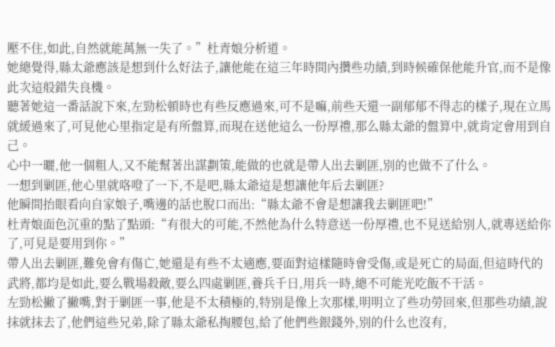壓不住,如此,自然就能萬無一失了。”杜青娘分析道。
她總覺得,縣太爺應該是想到什么好法子,讓他能在這三年時間內攢些功績,到時候確保他能升官,而不是像此次這般錯失良機。
聽著她這一番話說下來,左勁松頓時也有些反應過來,可不是嘛,前些天還一副郁郁不得志的樣子,現在立馬就緩過來了,可見他心里指定是有所盤算,而現在送他這么一份厚禮,那么縣太爺的盤算中,就肯定會用到自己。
心中一曬,他一個粗人,又不能幫著出謀劃策,能做的也就是帶人出去剿匪,別的也做不了什么。
一想到剿匪,他心里就咯噔了一下,不是吧,縣太爺這是想讓他年后去剿匪?
他瞬間抬眼看向自家娘子,嘴邊的話也脫口而出:“縣太爺不會是想讓我去剿匪吧!”
杜青娘面色沉重的點了點頭:“有很大的可能,不然他為什么特意送一份厚禮,也不見送給別人,就專送給你了,可見是要用到你。”
帶人出去剿匪,難免會有傷亡,她還是有些不太適應,要面對這樣隨時會受傷,或是死亡的局面,但這時代的武將,都均是如此,要么戰場殺敵,要么四處剿匪,養兵千日,用兵一時,總不可能光吃飯不干活。
左勁松撇了撇嘴,對于剿匪一事,他是不太積極的,特別是像上次那樣,明明立了些功勞回來,但那些功績,說抹就抹去了,他們這些兄弟,除了縣太爺私掏腰包,給了他們些銀錢外,別的什么也沒有,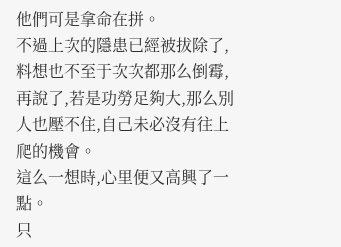他們可是拿命在拼。
不過上次的隱患已經被拔除了,料想也不至于次次都那么倒霉,再說了,若是功勞足夠大,那么別人也壓不住,自己未必沒有往上爬的機會。
這么一想時,心里便又高興了一點。
只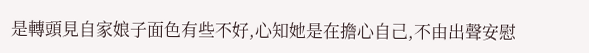是轉頭見自家娘子面色有些不好,心知她是在擔心自己,不由出聲安慰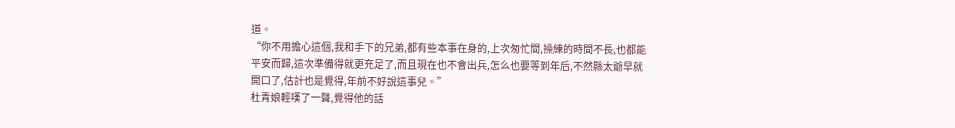道。
“你不用擔心這個,我和手下的兄弟,都有些本事在身的,上次匆忙間,操練的時間不長,也都能平安而歸,這次準備得就更充足了,而且現在也不會出兵,怎么也要等到年后,不然縣太爺早就開口了,估計也是覺得,年前不好說這事兒。”
杜青娘輕嘆了一聲,覺得他的話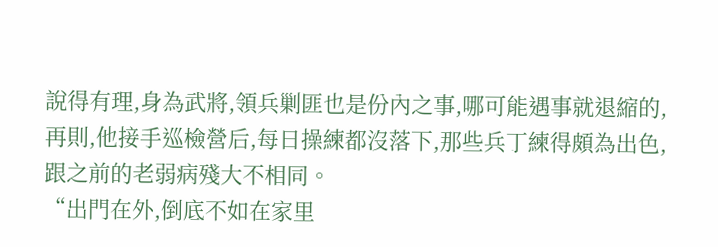說得有理,身為武將,領兵剿匪也是份內之事,哪可能遇事就退縮的,再則,他接手巡檢營后,每日操練都沒落下,那些兵丁練得頗為出色,跟之前的老弱病殘大不相同。
“出門在外,倒底不如在家里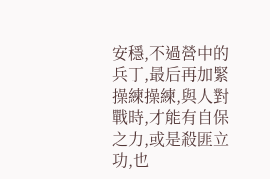安穩,不過營中的兵丁,最后再加緊操練操練,與人對戰時,才能有自保之力,或是殺匪立功,也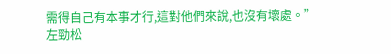需得自己有本事才行,這對他們來說,也沒有壞處。”
左勁松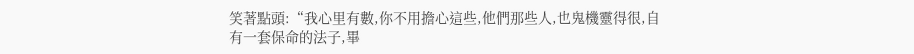笑著點頭:“我心里有數,你不用擔心這些,他們那些人,也鬼機靈得很,自有一套保命的法子,畢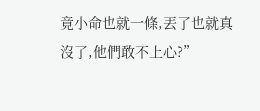竟小命也就一條,丟了也就真沒了,他們敢不上心?”